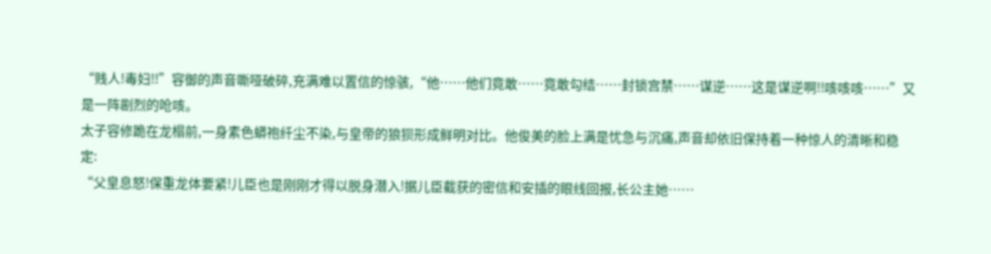“贱人!毒妇!!”容御的声音嘶哑破碎,充满难以置信的惊骇,“他……他们竟敢……竟敢勾结……封锁宫禁……谋逆……这是谋逆啊!!咳咳咳……”又是一阵剧烈的呛咳。
太子容修跪在龙榻前,一身素色蟒袍纤尘不染,与皇帝的狼狈形成鲜明对比。他俊美的脸上满是忧急与沉痛,声音却依旧保持着一种惊人的清晰和稳定:
“父皇息怒!保重龙体要紧!儿臣也是刚刚才得以脱身潜入!据儿臣截获的密信和安插的眼线回报,长公主她……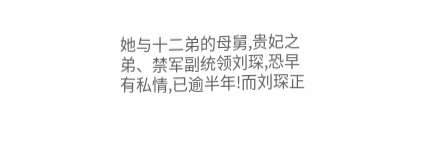她与十二弟的母舅,贵妃之弟、禁军副统领刘琛,恐早有私情,已逾半年!而刘琛正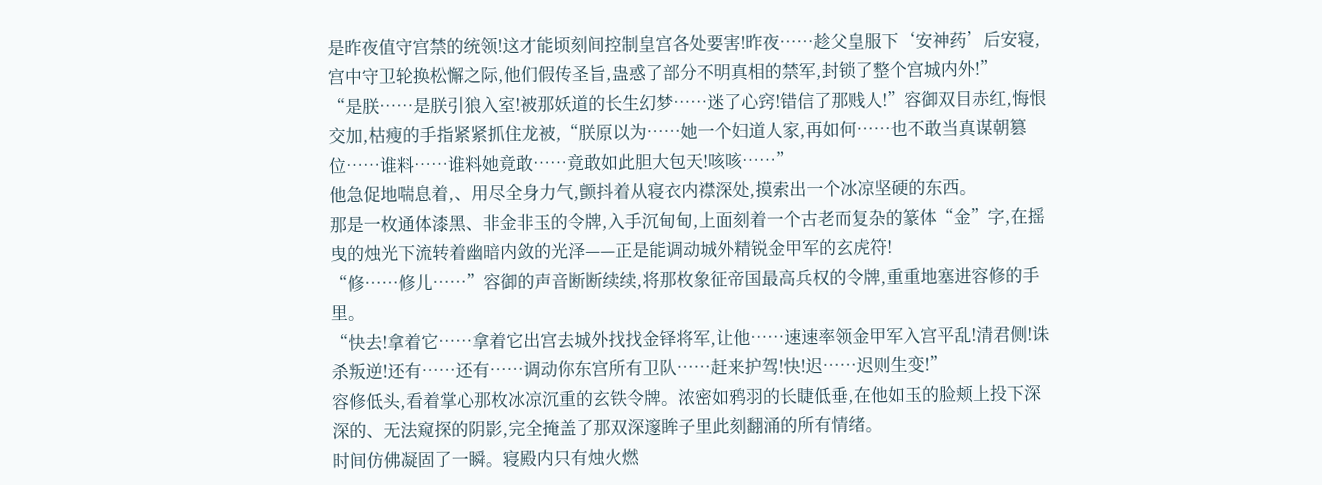是昨夜值守宫禁的统领!这才能顷刻间控制皇宫各处要害!昨夜……趁父皇服下‘安神药’后安寝,宫中守卫轮换松懈之际,他们假传圣旨,蛊惑了部分不明真相的禁军,封锁了整个宫城内外!”
“是朕……是朕引狼入室!被那妖道的长生幻梦……迷了心窍!错信了那贱人!”容御双目赤红,悔恨交加,枯瘦的手指紧紧抓住龙被,“朕原以为……她一个妇道人家,再如何……也不敢当真谋朝篡位……谁料……谁料她竟敢……竟敢如此胆大包天!咳咳……”
他急促地喘息着,、用尽全身力气,颤抖着从寝衣内襟深处,摸索出一个冰凉坚硬的东西。
那是一枚通体漆黑、非金非玉的令牌,入手沉甸甸,上面刻着一个古老而复杂的篆体“金”字,在摇曳的烛光下流转着幽暗内敛的光泽——正是能调动城外精锐金甲军的玄虎符!
“修……修儿……”容御的声音断断续续,将那枚象征帝国最高兵权的令牌,重重地塞进容修的手里。
“快去!拿着它……拿着它出宫去城外找找金铎将军,让他……速速率领金甲军入宫平乱!清君侧!诛杀叛逆!还有……还有……调动你东宫所有卫队……赶来护驾!快!迟……迟则生变!”
容修低头,看着掌心那枚冰凉沉重的玄铁令牌。浓密如鸦羽的长睫低垂,在他如玉的脸颊上投下深深的、无法窥探的阴影,完全掩盖了那双深邃眸子里此刻翻涌的所有情绪。
时间仿佛凝固了一瞬。寝殿内只有烛火燃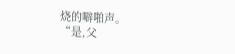烧的噼啪声。
“是,父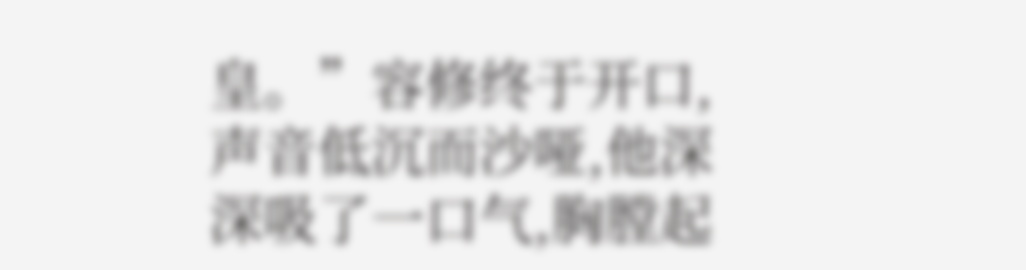皇。”容修终于开口,声音低沉而沙哑,他深深吸了一口气,胸膛起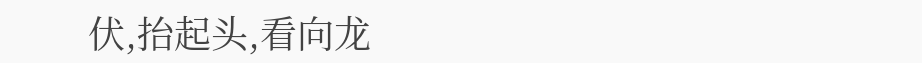伏,抬起头,看向龙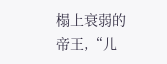榻上衰弱的帝王,“儿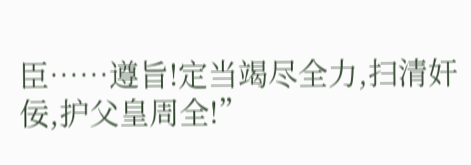臣……遵旨!定当竭尽全力,扫清奸佞,护父皇周全!”